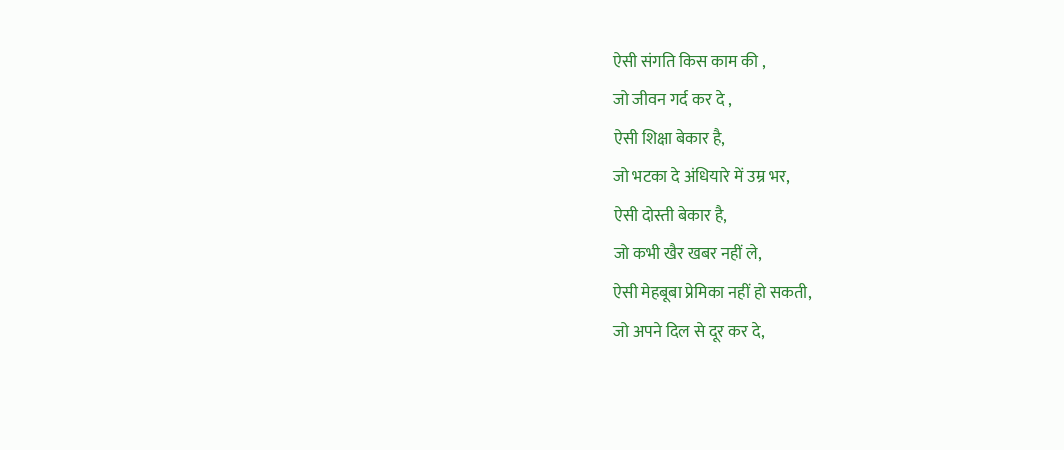ऐसी संगति किस काम की ,
जो जीवन गर्द कर दे ,
ऐसी शिक्षा बेकार है,
जो भटका दे अंधियारे में उम्र भर,
ऐसी दोस्ती बेकार है,
जो कभी खैर खबर नहीं ले,
ऐसी मेहबूबा प्रेमिका नहीं हो सकती,
जो अपने दिल से दूर कर दे,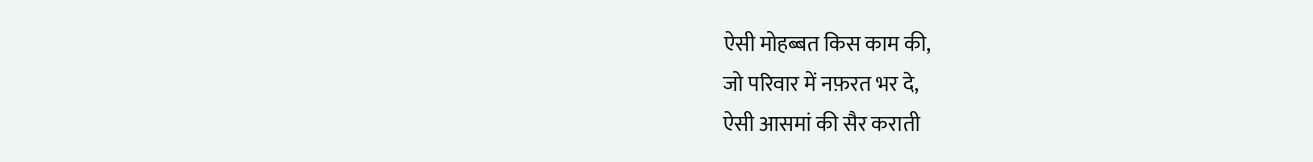ऐसी मोहब्बत किस काम की,
जो परिवार में नफ़रत भर दे,
ऐसी आसमां की सैर कराती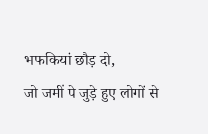भफकियां छौड़ दो,
जो जमीं पे जुड़े हुए लोगों से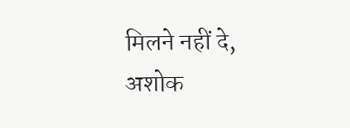मिलने नहीं दे,
अशोक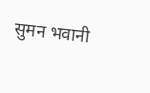सुमन भवानी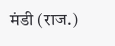मंडी (राज.)